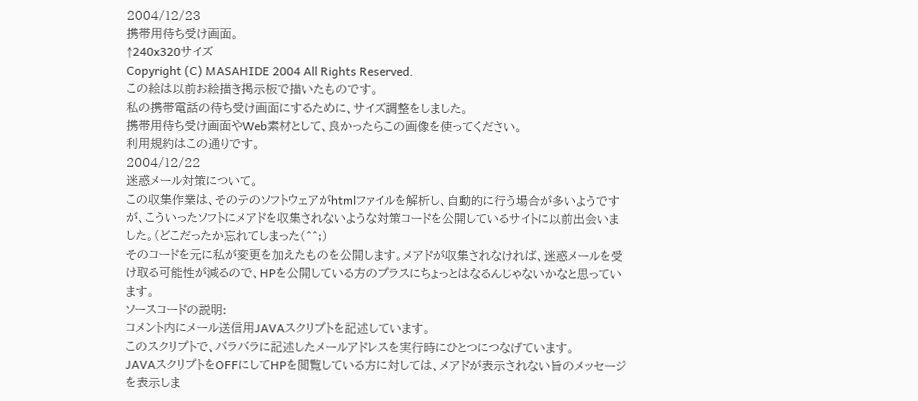2004/12/23
携帯用待ち受け画面。
↑240x320サイズ
Copyright (C) MASAHIDE 2004 All Rights Reserved.
この絵は以前お絵描き掲示板で描いたものです。
私の携帯電話の待ち受け画面にするために、サイズ調整をしました。
携帯用待ち受け画面やWeb素材として、良かったらこの画像を使ってください。
利用規約はこの通りです。
2004/12/22
迷惑メール対策について。
この収集作業は、そのテのソフトウェアがhtmlファイルを解析し、自動的に行う場合が多いようですが、こういったソフトにメアドを収集されないような対策コードを公開しているサイトに以前出会いました。(どこだったか忘れてしまった(^^;)
そのコードを元に私が変更を加えたものを公開します。メアドが収集されなければ、迷惑メールを受け取る可能性が減るので、HPを公開している方のプラスにちょっとはなるんじゃないかなと思っています。
ソースコードの説明:
コメント内にメール送信用JAVAスクリプトを記述しています。
このスクリプトで、バラバラに記述したメールアドレスを実行時にひとつにつなげています。
JAVAスクリプトをOFFにしてHPを閲覧している方に対しては、メアドが表示されない旨のメッセージを表示しま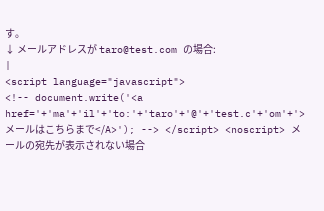す。
↓ メールアドレスが taro@test.com の場合:
|
<script language="javascript">
<!-- document.write('<a href='+'ma'+'il'+'to:'+'taro'+'@'+'test.c'+'om'+'>メールはこちらまで</A>'); --> </script> <noscript> メールの宛先が表示されない場合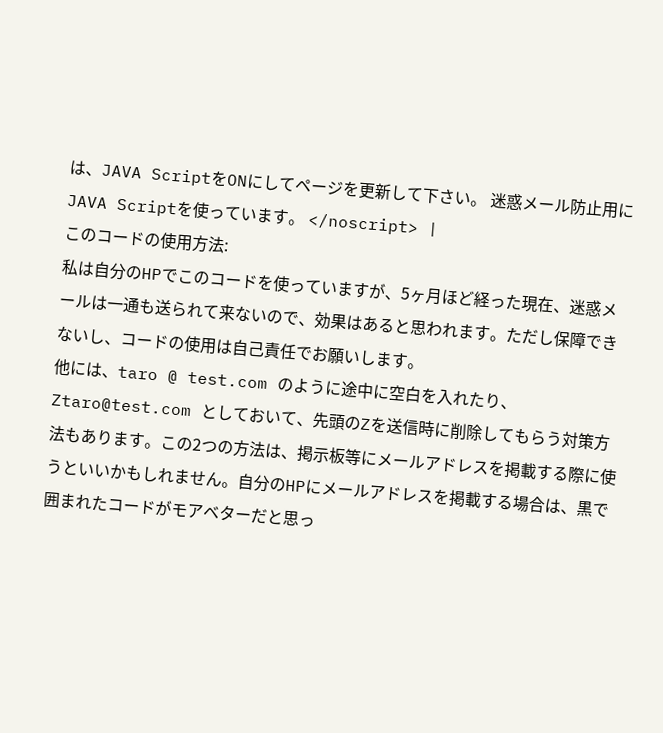は、JAVA ScriptをONにしてページを更新して下さい。 迷惑メール防止用にJAVA Scriptを使っています。 </noscript> |
このコードの使用方法:
私は自分のHPでこのコードを使っていますが、5ヶ月ほど経った現在、迷惑メールは一通も送られて来ないので、効果はあると思われます。ただし保障できないし、コードの使用は自己責任でお願いします。
他には、taro @ test.com のように途中に空白を入れたり、Ztaro@test.com としておいて、先頭のZを送信時に削除してもらう対策方法もあります。この2つの方法は、掲示板等にメールアドレスを掲載する際に使うといいかもしれません。自分のHPにメールアドレスを掲載する場合は、黒で囲まれたコードがモアベターだと思っ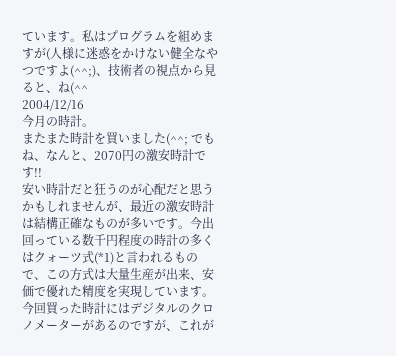ています。私はプログラムを組めますが(人様に迷惑をかけない健全なやつですよ(^^;)、技術者の視点から見ると、ね(^^
2004/12/16
今月の時計。
またまた時計を買いました(^^; でもね、なんと、2070円の激安時計です!!
安い時計だと狂うのが心配だと思うかもしれませんが、最近の激安時計は結構正確なものが多いです。今出回っている数千円程度の時計の多くはクォーツ式(*1)と言われるもので、この方式は大量生産が出来、安価で優れた精度を実現しています。
今回買った時計にはデジタルのクロノメーターがあるのですが、これが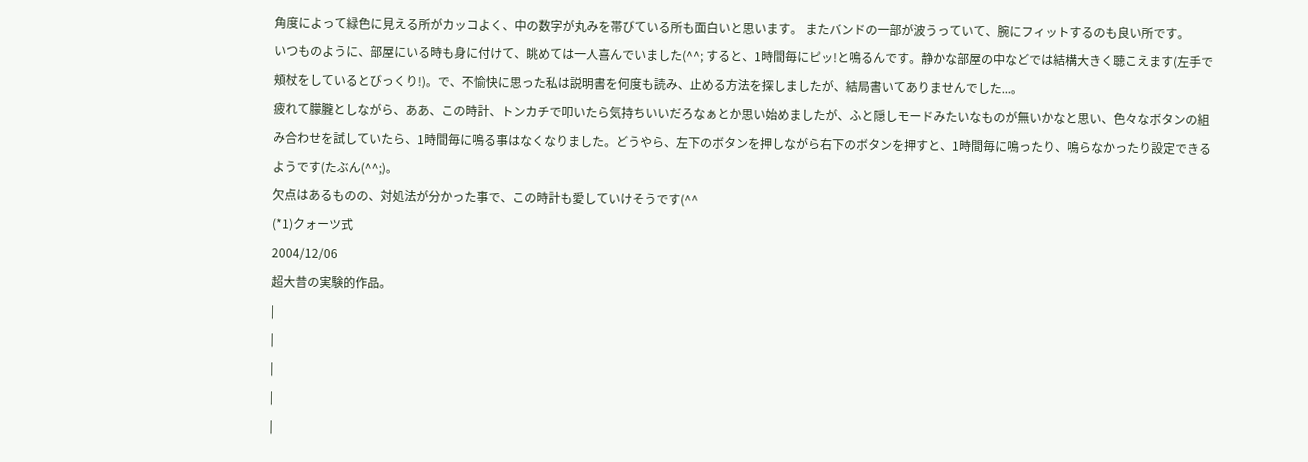角度によって緑色に見える所がカッコよく、中の数字が丸みを帯びている所も面白いと思います。 またバンドの一部が波うっていて、腕にフィットするのも良い所です。
いつものように、部屋にいる時も身に付けて、眺めては一人喜んでいました(^^; すると、1時間毎にピッ!と鳴るんです。静かな部屋の中などでは結構大きく聴こえます(左手で頬杖をしているとびっくり!)。で、不愉快に思った私は説明書を何度も読み、止める方法を探しましたが、結局書いてありませんでした...。
疲れて朦朧としながら、ああ、この時計、トンカチで叩いたら気持ちいいだろなぁとか思い始めましたが、ふと隠しモードみたいなものが無いかなと思い、色々なボタンの組み合わせを試していたら、1時間毎に鳴る事はなくなりました。どうやら、左下のボタンを押しながら右下のボタンを押すと、1時間毎に鳴ったり、鳴らなかったり設定できるようです(たぶん(^^;)。
欠点はあるものの、対処法が分かった事で、この時計も愛していけそうです(^^
(*1)クォーツ式
2004/12/06
超大昔の実験的作品。
|
|
|
|
|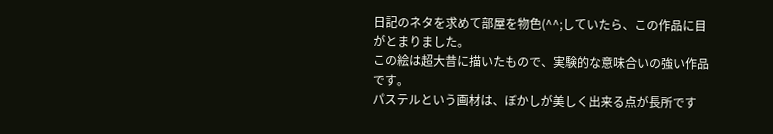日記のネタを求めて部屋を物色(^^;していたら、この作品に目がとまりました。
この絵は超大昔に描いたもので、実験的な意味合いの強い作品です。
パステルという画材は、ぼかしが美しく出来る点が長所です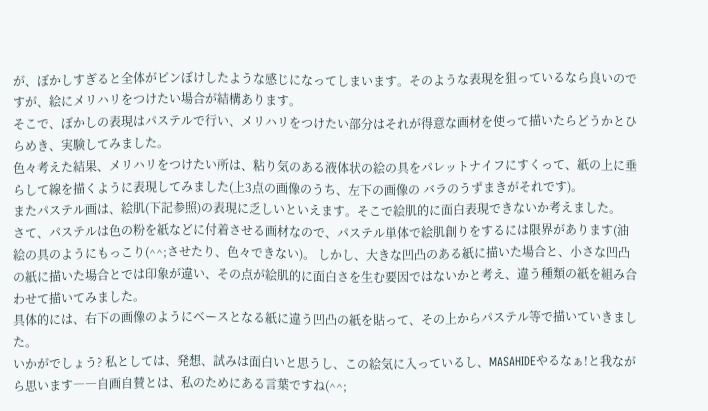が、ぼかしすぎると全体がピンぼけしたような感じになってしまいます。そのような表現を狙っているなら良いのですが、絵にメリハリをつけたい場合が結構あります。
そこで、ぼかしの表現はパステルで行い、メリハリをつけたい部分はそれが得意な画材を使って描いたらどうかとひらめき、実験してみました。
色々考えた結果、メリハリをつけたい所は、粘り気のある液体状の絵の具をパレットナイフにすくって、紙の上に垂らして線を描くように表現してみました(上3点の画像のうち、左下の画像の バラのうずまきがそれです)。
またパステル画は、絵肌(下記参照)の表現に乏しいといえます。そこで絵肌的に面白表現できないか考えました。
さて、パステルは色の粉を紙などに付着させる画材なので、パステル単体で絵肌創りをするには限界があります(油絵の具のようにもっこり(^^;させたり、色々できない)。 しかし、大きな凹凸のある紙に描いた場合と、小さな凹凸の紙に描いた場合とでは印象が違い、その点が絵肌的に面白さを生む要因ではないかと考え、違う種類の紙を組み合わせて描いてみました。
具体的には、右下の画像のようにベースとなる紙に違う凹凸の紙を貼って、その上からパステル等で描いていきました。
いかがでしょう? 私としては、発想、試みは面白いと思うし、この絵気に入っているし、MASAHIDEやるなぁ!と我ながら思います――自画自賛とは、私のためにある言葉ですね(^^;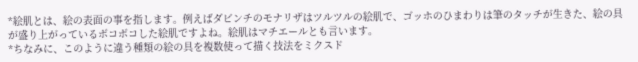*絵肌とは、絵の表面の事を指します。例えばダビンチのモナリザはツルツルの絵肌で、ゴッホのひまわりは筆のタッチが生きた、絵の具が盛り上がっているボコボコした絵肌ですよね。絵肌はマチエールとも言います。
*ちなみに、このように違う種類の絵の具を複数使って描く技法をミクスド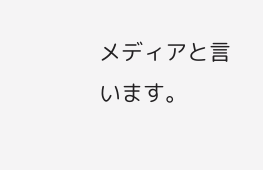メディアと言います。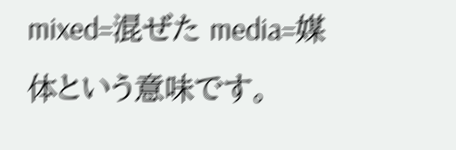mixed=混ぜた media=媒体という意味です。